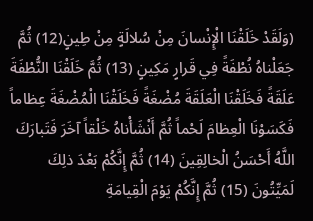(وَلَقَدْ خَلَقْنَا الْإِنْسانَ مِنْ سُلالَةٍ مِنْ طِينٍ(12) ثُمَّ جَعَلْناهُ نُطْفَةً فِي قَرارٍ مَكِينٍ (13) ثُمَّ خَلَقْنَا النُّطْفَةَ عَلَقَةً فَخَلَقْنَا الْعَلَقَةَ مُضْغَةً فَخَلَقْنَا الْمُضْغَةَ عِظاماً فَكَسَوْنَا الْعِظامَ لَحْماً ثُمَّ أَنْشَأْناهُ خَلْقاً آخَرَ فَتَبارَكَ اللَّهُ أَحْسَنُ الْخالِقِينَ (14) ثُمَّ إِنَّكُمْ بَعْدَ ذلِكَ لَمَيِّتُونَ (15) ثُمَّ إِنَّكُمْ يَوْمَ الْقِيامَةِ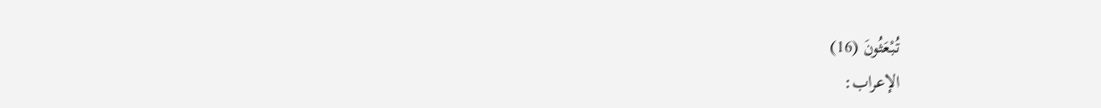تُبْعَثُونَ (16)
الإعراب: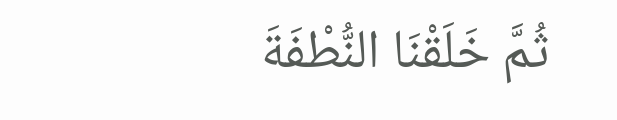ثُمَّ خَلَقْنَا النُّطْفَةَ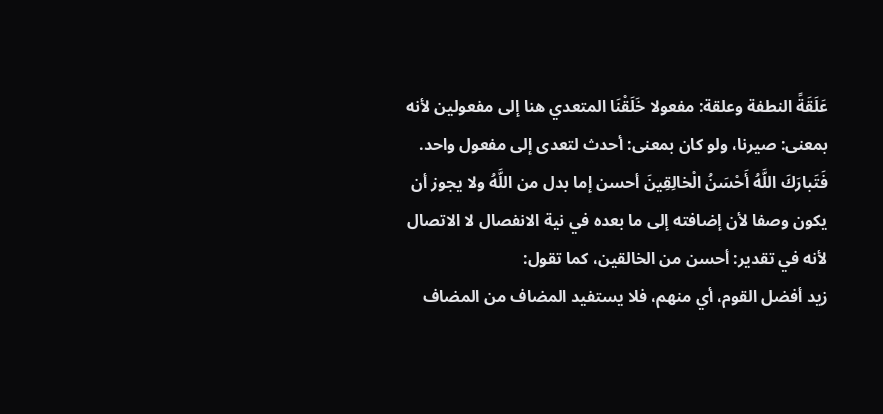عَلَقَةً النطفة وعلقة: مفعولا خَلَقْنَا المتعدي هنا إلى مفعولين لأنه بمعنى: صيرنا، ولو كان بمعنى: أحدث لتعدى إلى مفعول واحد.
فَتَبارَكَ اللَّهُ أَحْسَنُ الْخالِقِينَ أحسن إما بدل من اللَّهُ ولا يجوز أن يكون وصفا لأن إضافته إلى ما بعده في نية الانفصال لا الاتصال لأنه في تقدير: أحسن من الخالقين، كما تقول:
زيد أفضل القوم، أي منهم، فلا يستفيد المضاف من المضاف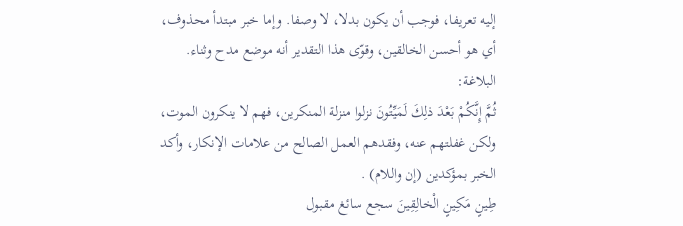إليه تعريفا، فوجب أن يكون بدلا، لا وصفا. وإما خبر مبتدأ محذوف، أي هو أحسن الخالقين، وقوّى هذا التقدير أنه موضع مدح وثناء.
البلاغة:
ثُمَّ إِنَّكُمْ بَعْدَ ذلِكَ لَمَيِّتُونَ نزلوا منزلة المنكرين، فهم لا ينكرون الموت، ولكن غفلتهم عنه، وفقدهم العمل الصالح من علامات الإنكار، وأكد الخبر بمؤكدين (إن واللام) .
طِينٍ مَكِينٍ الْخالِقِينَ سجع سائغ مقبول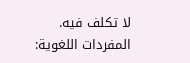لا تكلف فيه.
المفردات اللغوية: